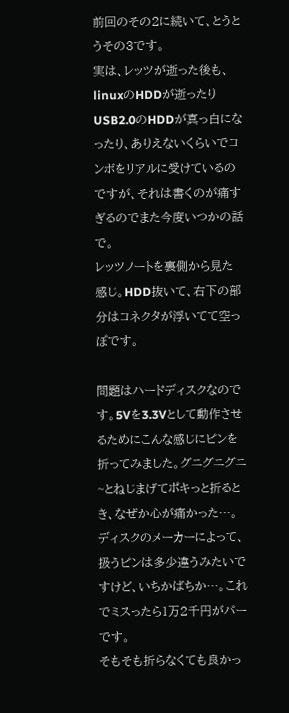前回のその2に続いて、とうとうその3です。
実は、レッツが逝った後も、linuxのHDDが逝ったりUSB2.0のHDDが真っ白になったり、ありえないくらいでコンボをリアルに受けているのですが、それは書くのが痛すぎるのでまた今度いつかの話で。
レッツノートを裏側から見た感じ。HDD抜いて、右下の部分はコネクタが浮いてて空っぽです。

問題はハードディスクなのです。5Vを3.3Vとして動作させるためにこんな感じにピンを折ってみました。グニグニグニ~とねじまげてポキっと折るとき、なぜか心が痛かった…。
ディスクのメーカーによって、扱うピンは多少違うみたいですけど、いちかばちか…。これでミスったら1万2千円がパーです。
そもそも折らなくても良かっ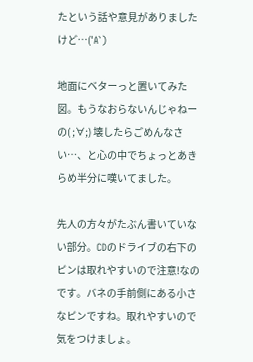たという話や意見がありましたけど…('A`)

地面にベターっと置いてみた図。もうなおらないんじゃねーの( ;∀;) 壊したらごめんなさい…、と心の中でちょっとあきらめ半分に嘆いてました。

先人の方々がたぶん書いていない部分。CDのドライブの右下のピンは取れやすいので注意!なのです。バネの手前側にある小さなピンですね。取れやすいので気をつけましょ。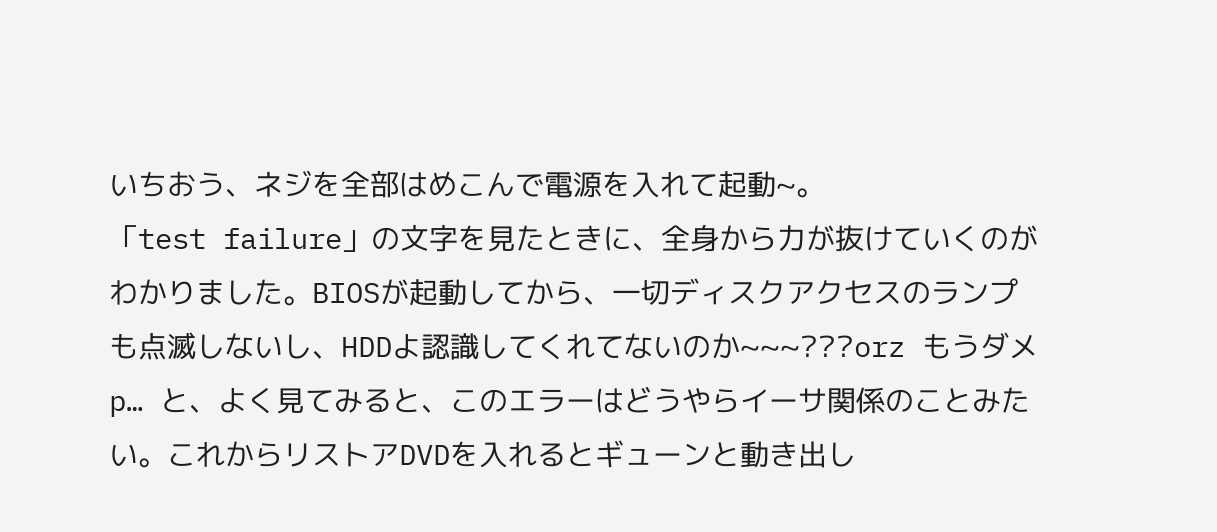いちおう、ネジを全部はめこんで電源を入れて起動~。
「test failure」の文字を見たときに、全身から力が抜けていくのがわかりました。BIOSが起動してから、一切ディスクアクセスのランプも点滅しないし、HDDよ認識してくれてないのか~~~???orz もうダメp… と、よく見てみると、このエラーはどうやらイーサ関係のことみたい。これからリストアDVDを入れるとギューンと動き出し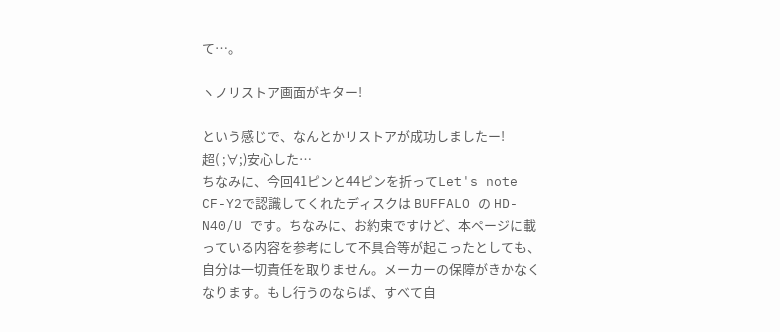て…。

ヽノリストア画面がキター!

という感じで、なんとかリストアが成功しましたー!
超( ;∀;)安心した…
ちなみに、今回41ピンと44ピンを折ってLet's note CF-Y2で認識してくれたディスクは BUFFALO の HD-N40/U です。ちなみに、お約束ですけど、本ページに載っている内容を参考にして不具合等が起こったとしても、自分は一切責任を取りません。メーカーの保障がきかなくなります。もし行うのならば、すべて自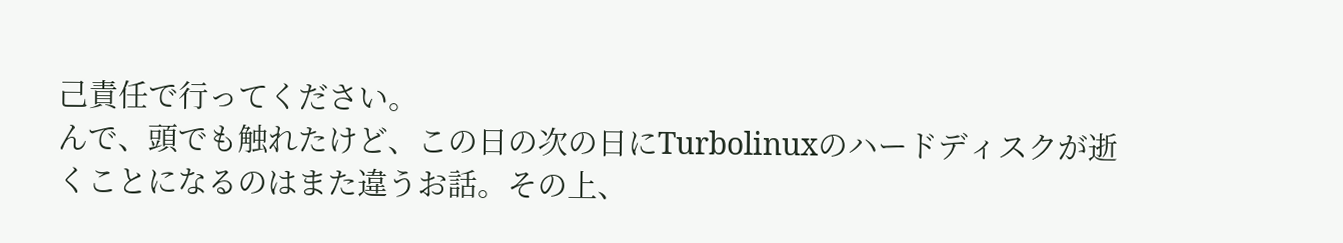己責任で行ってください。
んで、頭でも触れたけど、この日の次の日にTurbolinuxのハードディスクが逝くことになるのはまた違うお話。その上、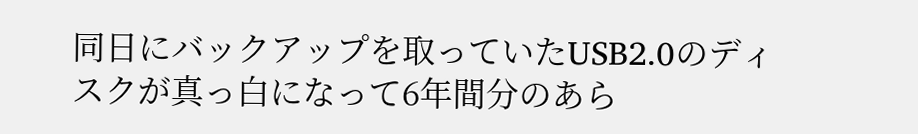同日にバックアップを取っていたUSB2.0のディスクが真っ白になって6年間分のあら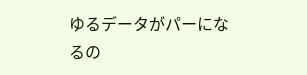ゆるデータがパーになるの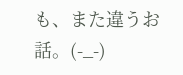も、また違うお話。(-_-)